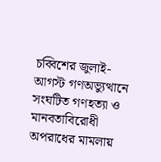চব্বিশের জুলাই-আগস্ট গণঅভ্যুত্থানে সংঘটিত গণহত্যা ও মানবতাবিরোধী অপরাধের মামলায়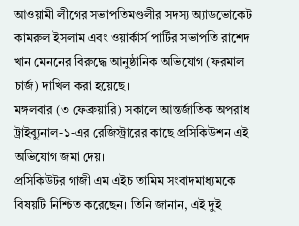আওয়ামী লীগের সভাপতিমণ্ডলীর সদস্য অ্যাডভোকেট কামরুল ইসলাম এবং ওয়ার্কার্স পার্টির সভাপতি রাশেদ খান মেননের বিরুদ্ধে আনুষ্ঠানিক অভিযোগ (ফরমাল চার্জ) দাখিল করা হয়েছে।
মঙ্গলবার (৩ ফেব্রুয়ারি) সকালে আন্তর্জাতিক অপরাধ ট্রাইব্যুনাল-১-এর রেজিস্ট্রারের কাছে প্রসিকিউশন এই অভিযোগ জমা দেয়।
প্রসিকিউটর গাজী এম এইচ তামিম সংবাদমাধ্যমকে বিষয়টি নিশ্চিত করেছেন। তিনি জানান, এই দুই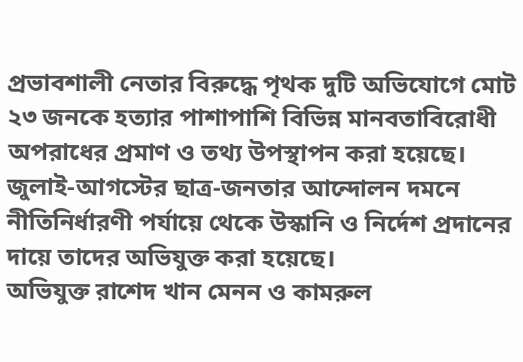প্রভাবশালী নেতার বিরুদ্ধে পৃথক দুটি অভিযোগে মোট ২৩ জনকে হত্যার পাশাপাশি বিভিন্ন মানবতাবিরোধী অপরাধের প্রমাণ ও তথ্য উপস্থাপন করা হয়েছে। জুলাই-আগস্টের ছাত্র-জনতার আন্দোলন দমনে নীতিনির্ধারণী পর্যায়ে থেকে উস্কানি ও নির্দেশ প্রদানের দায়ে তাদের অভিযুক্ত করা হয়েছে।
অভিযুক্ত রাশেদ খান মেনন ও কামরুল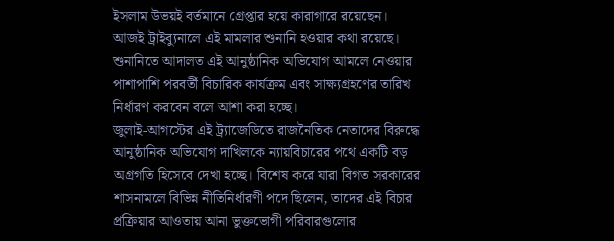ইসলাম উভয়ই বর্তমানে গ্রেপ্তার হয়ে কারাগারে রয়েছেন। আজই ট্রাইব্যুনালে এই মামলার শুনানি হওয়ার কথা রয়েছে। শুনানিতে আদালত এই আনুষ্ঠানিক অভিযোগ আমলে নেওয়ার পাশাপাশি পরবর্তী বিচারিক কার্যক্রম এবং সাক্ষ্যগ্রহণের তারিখ নির্ধারণ করবেন বলে আশা করা হচ্ছে।
জুলাই-আগস্টের এই ট্র্যাজেডিতে রাজনৈতিক নেতাদের বিরুদ্ধে আনুষ্ঠানিক অভিযোগ দাখিলকে ন্যায়বিচারের পথে একটি বড় অগ্রগতি হিসেবে দেখা হচ্ছে। বিশেষ করে যারা বিগত সরকারের শাসনামলে বিভিন্ন নীতিনির্ধারণী পদে ছিলেন, তাদের এই বিচার প্রক্রিয়ার আওতায় আনা ভুক্তভোগী পরিবারগুলোর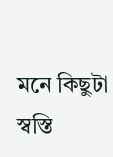মনে কিছুটা স্বস্তি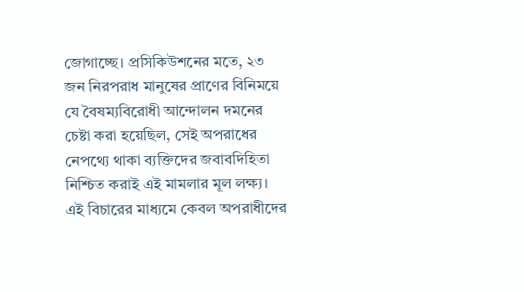জোগাচ্ছে। প্রসিকিউশনের মতে, ২৩ জন নিরপরাধ মানুষের প্রাণের বিনিময়ে যে বৈষম্যবিরোধী আন্দোলন দমনের চেষ্টা করা হয়েছিল, সেই অপরাধের নেপথ্যে থাকা ব্যক্তিদের জবাবদিহিতা নিশ্চিত করাই এই মামলার মূল লক্ষ্য। এই বিচারের মাধ্যমে কেবল অপরাধীদের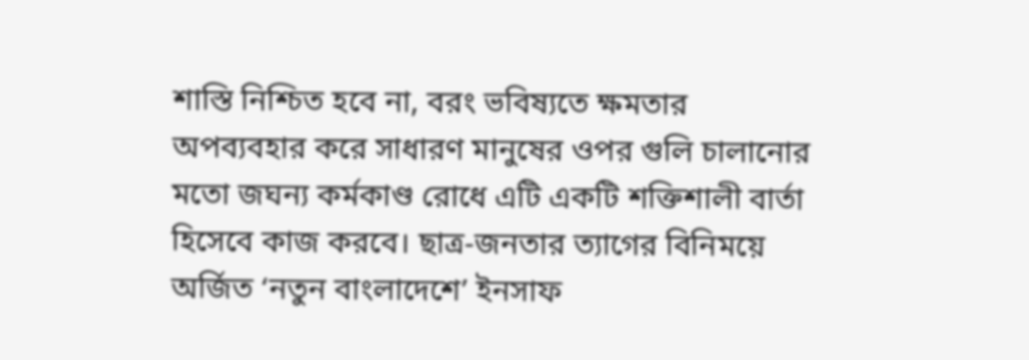শাস্তি নিশ্চিত হবে না, বরং ভবিষ্যতে ক্ষমতার অপব্যবহার করে সাধারণ মানুষের ওপর গুলি চালানোর মতো জঘন্য কর্মকাণ্ড রোধে এটি একটি শক্তিশালী বার্তা হিসেবে কাজ করবে। ছাত্র-জনতার ত্যাগের বিনিময়ে অর্জিত ‘নতুন বাংলাদেশে’ ইনসাফ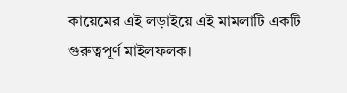কায়েমের এই লড়াইয়ে এই মামলাটি একটি গুরুত্বপূর্ণ মাইলফলক।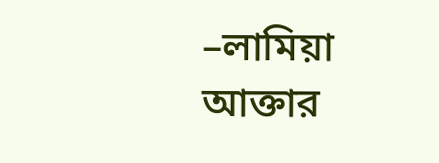–লামিয়া আক্তার